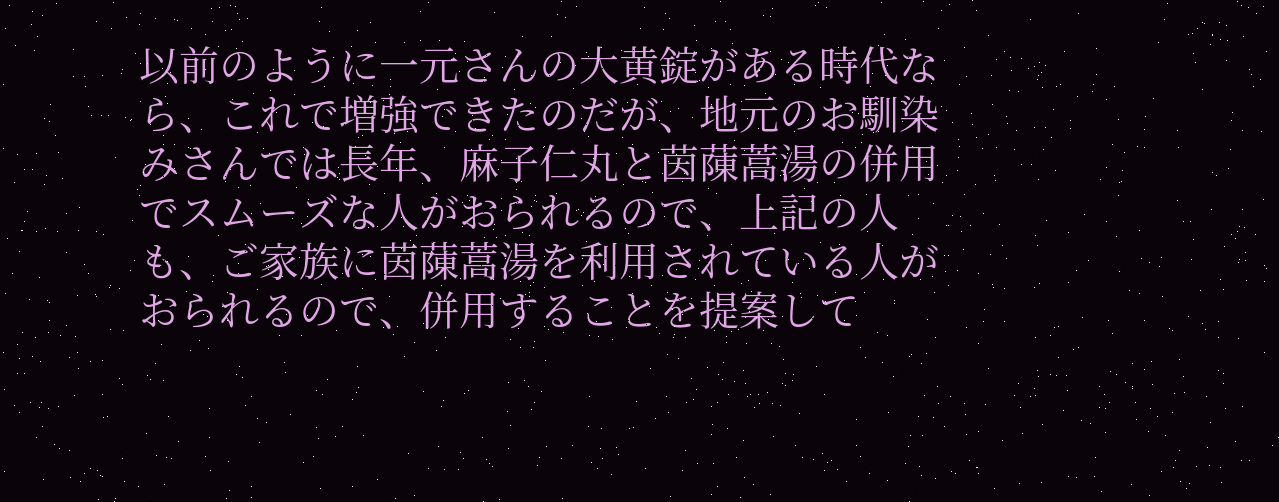以前のように一元さんの大黄錠がある時代なら、これで増強できたのだが、地元のお馴染みさんでは長年、麻子仁丸と茵蔯蒿湯の併用でスムーズな人がおられるので、上記の人も、ご家族に茵蔯蒿湯を利用されている人がおられるので、併用することを提案して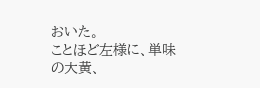おいた。
ことほど左様に、単味の大黄、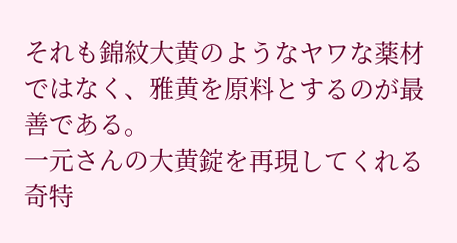それも錦紋大黄のようなヤワな薬材ではなく、雅黄を原料とするのが最善である。
一元さんの大黄錠を再現してくれる奇特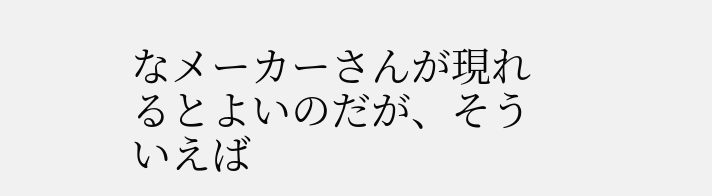なメーカーさんが現れるとよいのだが、そういえば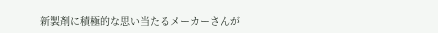新製剤に積極的な思い当たるメーカーさんが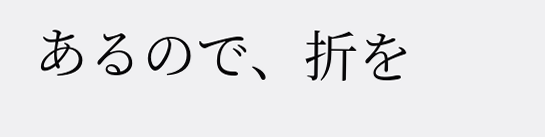あるので、折を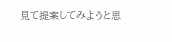見て提案してみようと思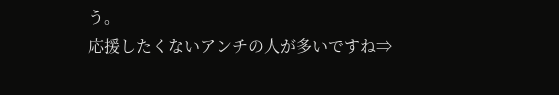う。
応援したくないアンチの人が多いですね⇒